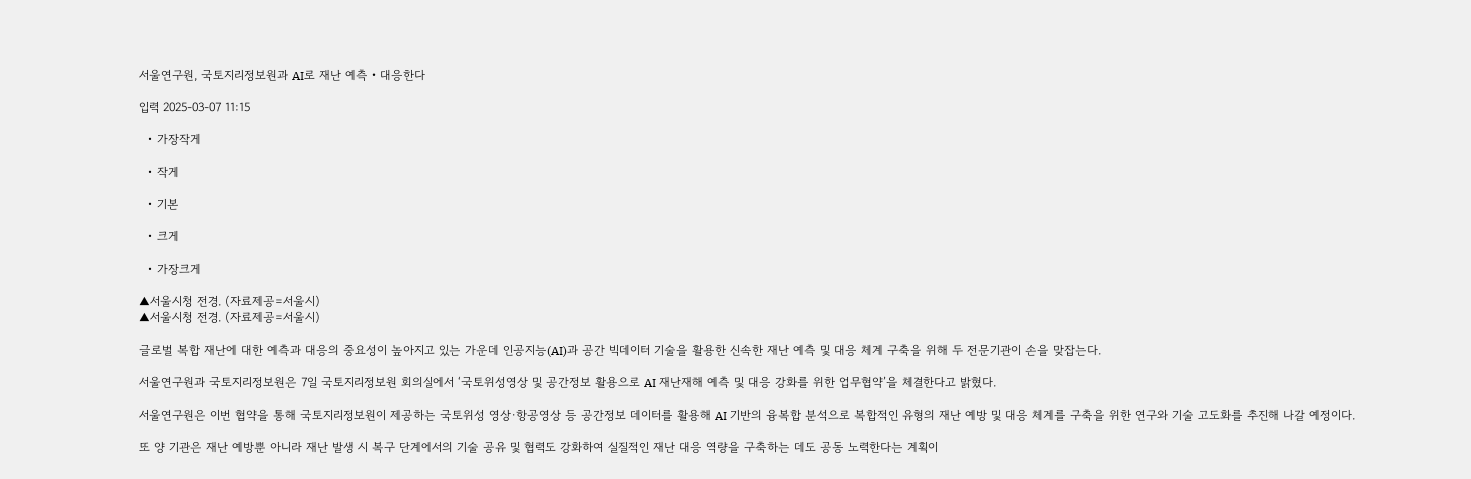서울연구원, 국토지리정보원과 AI로 재난 예측‧대응한다

입력 2025-03-07 11:15

  • 가장작게

  • 작게

  • 기본

  • 크게

  • 가장크게

▲서울시청 전경. (자료제공=서울시)
▲서울시청 전경. (자료제공=서울시)

글로벌 복합 재난에 대한 예측과 대응의 중요성이 높아지고 있는 가운데 인공지능(AI)과 공간 빅데이터 기술을 활용한 신속한 재난 예측 및 대응 체계 구축을 위해 두 전문기관이 손을 맞잡는다.

서울연구원과 국토지리정보원은 7일 국토지리정보원 회의실에서 ‘국토위성영상 및 공간정보 활용으로 AI 재난재해 예측 및 대응 강화를 위한 업무협약’을 체결한다고 밝혔다.

서울연구원은 이번 협약을 통해 국토지리정보원이 제공하는 국토위성 영상·항공영상 등 공간정보 데이터를 활용해 AI 기반의 융복합 분석으로 복합적인 유형의 재난 예방 및 대응 체계를 구축을 위한 연구와 기술 고도화를 추진해 나갈 예정이다.

또 양 기관은 재난 예방뿐 아니라 재난 발생 시 복구 단계에서의 기술 공유 및 협력도 강화하여 실질적인 재난 대응 역량을 구축하는 데도 공동 노력한다는 계획이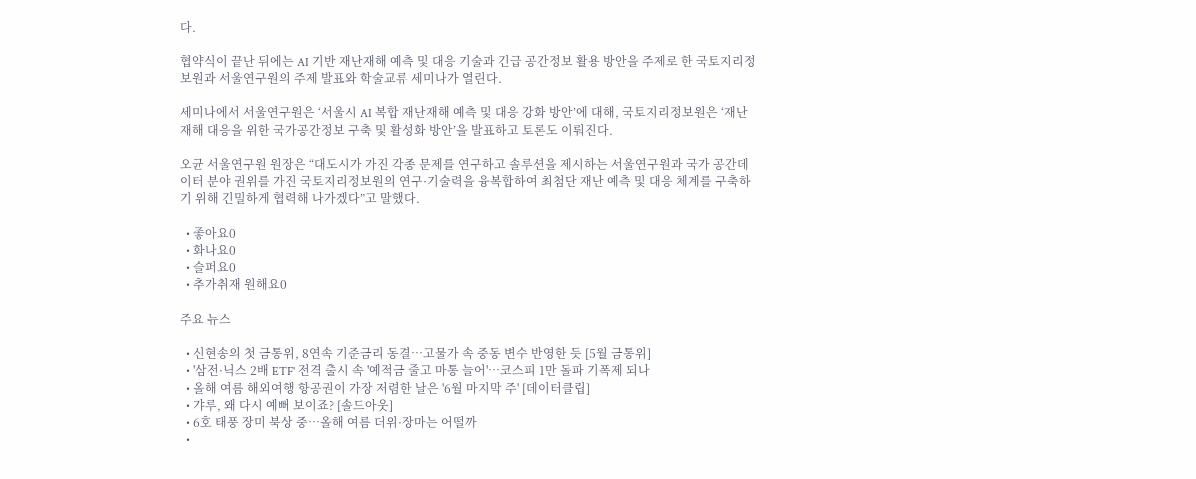다.

협약식이 끝난 뒤에는 AI 기반 재난재해 예측 및 대응 기술과 긴급 공간정보 활용 방안을 주제로 한 국토지리정보원과 서울연구원의 주제 발표와 학술교류 세미나가 열린다.

세미나에서 서울연구원은 ‘서울시 AI 복합 재난재해 예측 및 대응 강화 방안’에 대해, 국토지리정보원은 ‘재난재해 대응을 위한 국가공간정보 구축 및 활성화 방안’을 발표하고 토론도 이뤄진다.

오균 서울연구원 원장은 “대도시가 가진 각종 문제를 연구하고 솔루션을 제시하는 서울연구원과 국가 공간데이터 분야 권위를 가진 국토지리정보원의 연구·기술력을 융복합하여 최첨단 재난 예측 및 대응 체계를 구축하기 위해 긴밀하게 협력해 나가겠다”고 말했다.

  • 좋아요0
  • 화나요0
  • 슬퍼요0
  • 추가취재 원해요0

주요 뉴스

  • 신현송의 첫 금통위, 8연속 기준금리 동결⋯고물가 속 중동 변수 반영한 듯 [5월 금통위]
  • '삼전·닉스 2배 ETF' 전격 출시 속 '예적금 줄고 마통 늘어'…코스피 1만 돌파 기폭제 되나
  • 올해 여름 해외여행 항공권이 가장 저렴한 날은 '6월 마지막 주' [데이터클립]
  • 갸루, 왜 다시 예뻐 보이죠? [솔드아웃]
  • 6호 태풍 장미 북상 중…올해 여름 더위·장마는 어떨까
  •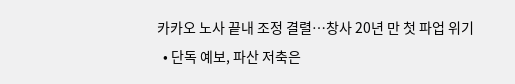카카오 노사 끝내 조정 결렬…창사 20년 만 첫 파업 위기
  • 단독 예보, 파산 저축은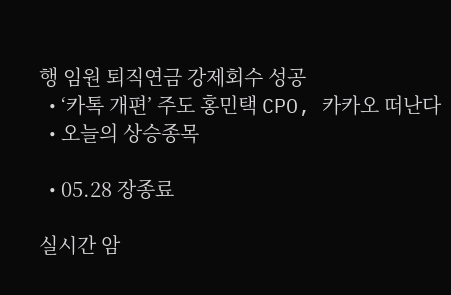행 임원 퇴직연금 강제회수 성공
  • ‘카톡 개편’ 주도 홍민택 CPO, 카카오 떠난다
  • 오늘의 상승종목

  • 05.28 장종료

실시간 암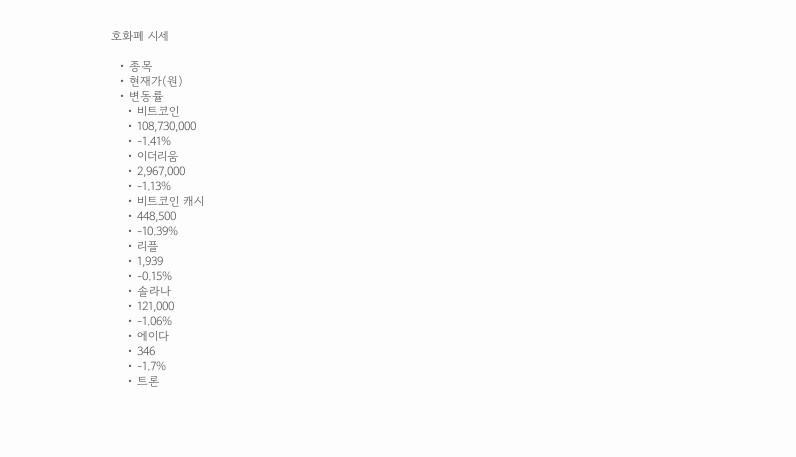호화폐 시세

  • 종목
  • 현재가(원)
  • 변동률
    • 비트코인
    • 108,730,000
    • -1.41%
    • 이더리움
    • 2,967,000
    • -1.13%
    • 비트코인 캐시
    • 448,500
    • -10.39%
    • 리플
    • 1,939
    • -0.15%
    • 솔라나
    • 121,000
    • -1.06%
    • 에이다
    • 346
    • -1.7%
    • 트론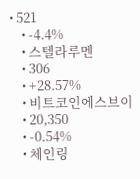• 521
    • -4.4%
    • 스텔라루멘
    • 306
    • +28.57%
    • 비트코인에스브이
    • 20,350
    • -0.54%
    • 체인링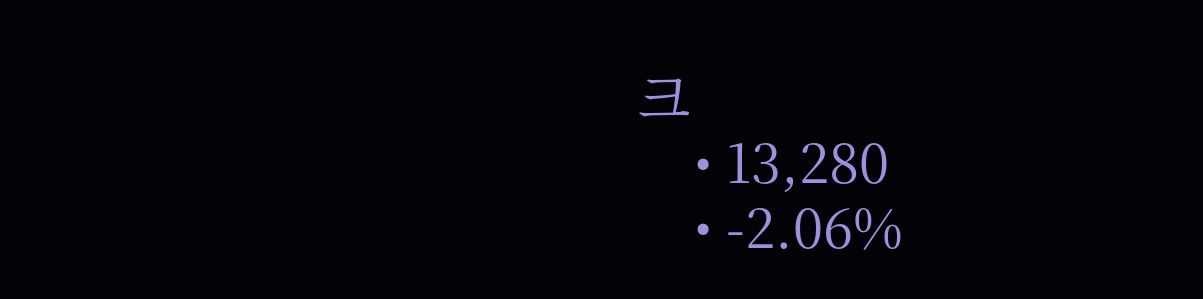크
    • 13,280
    • -2.06%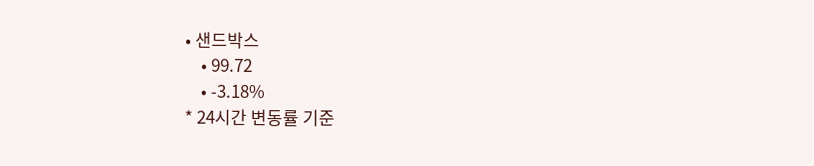• 샌드박스
    • 99.72
    • -3.18%
* 24시간 변동률 기준